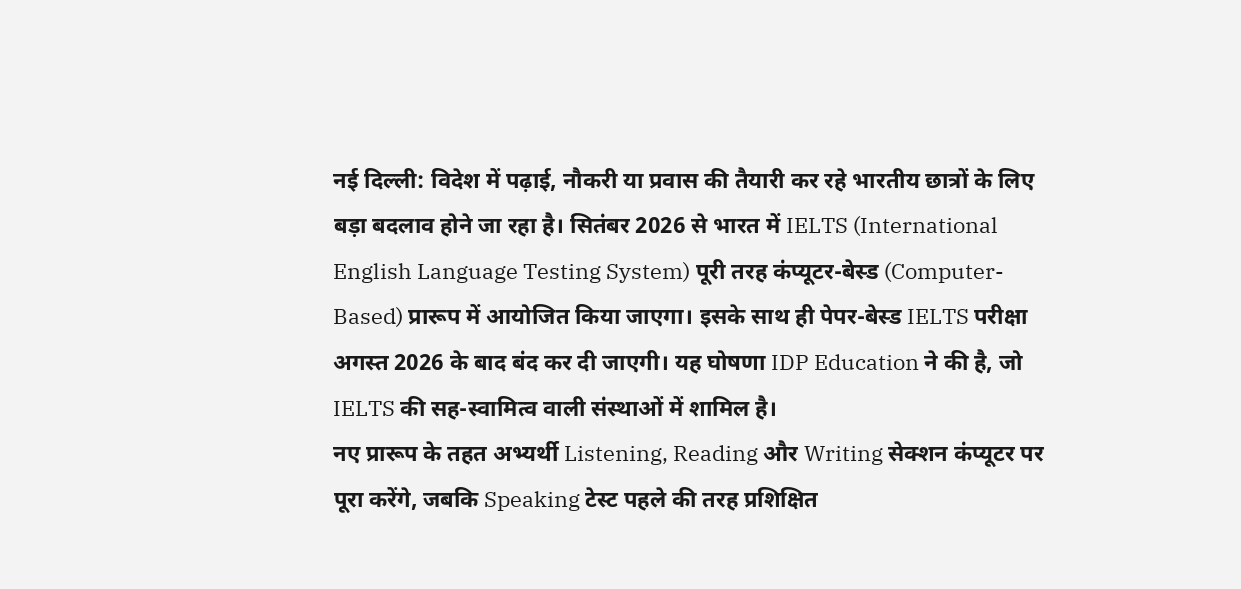नई दिल्ली: विदेश में पढ़ाई, नौकरी या प्रवास की तैयारी कर रहे भारतीय छात्रों के लिए बड़ा बदलाव होने जा रहा है। सितंबर 2026 से भारत में IELTS (International English Language Testing System) पूरी तरह कंप्यूटर-बेस्ड (Computer-Based) प्रारूप में आयोजित किया जाएगा। इसके साथ ही पेपर-बेस्ड IELTS परीक्षा अगस्त 2026 के बाद बंद कर दी जाएगी। यह घोषणा IDP Education ने की है, जो IELTS की सह-स्वामित्व वाली संस्थाओं में शामिल है।
नए प्रारूप के तहत अभ्यर्थी Listening, Reading और Writing सेक्शन कंप्यूटर पर पूरा करेंगे, जबकि Speaking टेस्ट पहले की तरह प्रशिक्षित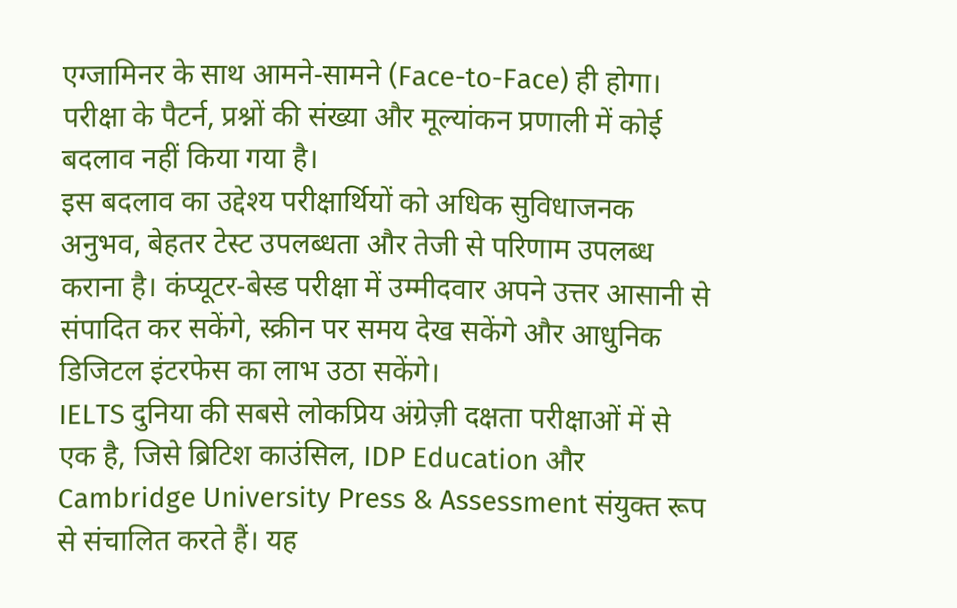एग्जामिनर के साथ आमने-सामने (Face-to-Face) ही होगा। परीक्षा के पैटर्न, प्रश्नों की संख्या और मूल्यांकन प्रणाली में कोई बदलाव नहीं किया गया है।
इस बदलाव का उद्देश्य परीक्षार्थियों को अधिक सुविधाजनक अनुभव, बेहतर टेस्ट उपलब्धता और तेजी से परिणाम उपलब्ध कराना है। कंप्यूटर-बेस्ड परीक्षा में उम्मीदवार अपने उत्तर आसानी से संपादित कर सकेंगे, स्क्रीन पर समय देख सकेंगे और आधुनिक डिजिटल इंटरफेस का लाभ उठा सकेंगे।
IELTS दुनिया की सबसे लोकप्रिय अंग्रेज़ी दक्षता परीक्षाओं में से एक है, जिसे ब्रिटिश काउंसिल, IDP Education और Cambridge University Press & Assessment संयुक्त रूप से संचालित करते हैं। यह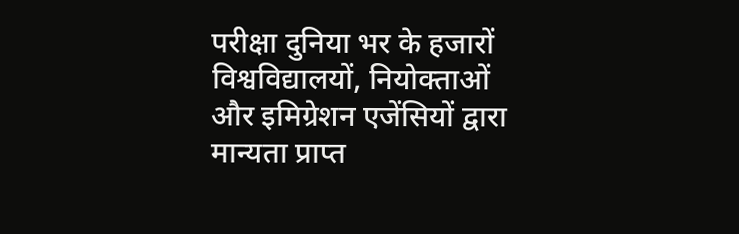परीक्षा दुनिया भर के हजारों विश्वविद्यालयों, नियोक्ताओं और इमिग्रेशन एजेंसियों द्वारा मान्यता प्राप्त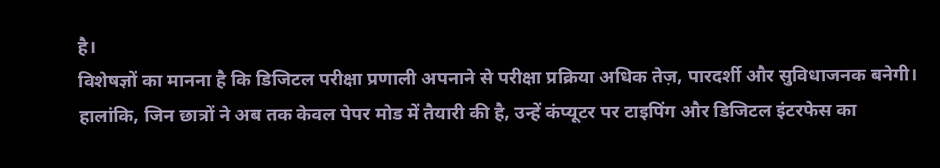है।
विशेषज्ञों का मानना है कि डिजिटल परीक्षा प्रणाली अपनाने से परीक्षा प्रक्रिया अधिक तेज़, पारदर्शी और सुविधाजनक बनेगी। हालांकि, जिन छात्रों ने अब तक केवल पेपर मोड में तैयारी की है, उन्हें कंप्यूटर पर टाइपिंग और डिजिटल इंटरफेस का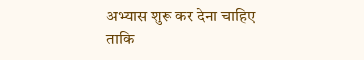अभ्यास शुरू कर देना चाहिए ताकि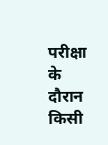परीक्षा के दौरान किसी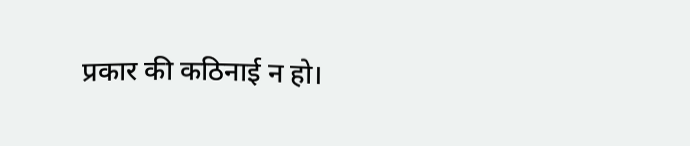प्रकार की कठिनाई न हो।